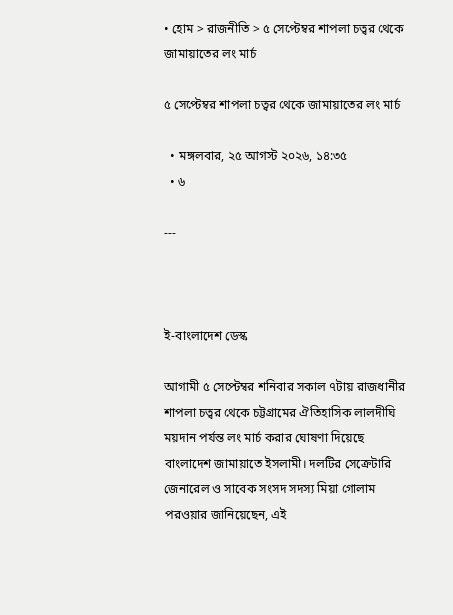• হোম > রাজনীতি > ৫ সেপ্টেম্বর শাপলা চত্বর থেকে জামায়াতের লং মার্চ

৫ সেপ্টেম্বর শাপলা চত্বর থেকে জামায়াতের লং মার্চ

  • মঙ্গলবার, ২৫ আগস্ট ২০২৬, ১৪:৩৫
  • ৬

---



ই-বাংলাদেশ ডেস্ক

আগামী ৫ সেপ্টেম্বর শনিবার সকাল ৭টায় রাজধানীর শাপলা চত্বর থেকে চট্টগ্রামের ঐতিহাসিক লালদীঘি ময়দান পর্যন্ত লং মার্চ করার ঘোষণা দিয়েছে বাংলাদেশ জামায়াতে ইসলামী। দলটির সেক্রেটারি জেনারেল ও সাবেক সংসদ সদস্য মিয়া গোলাম পরওয়ার জানিয়েছেন, এই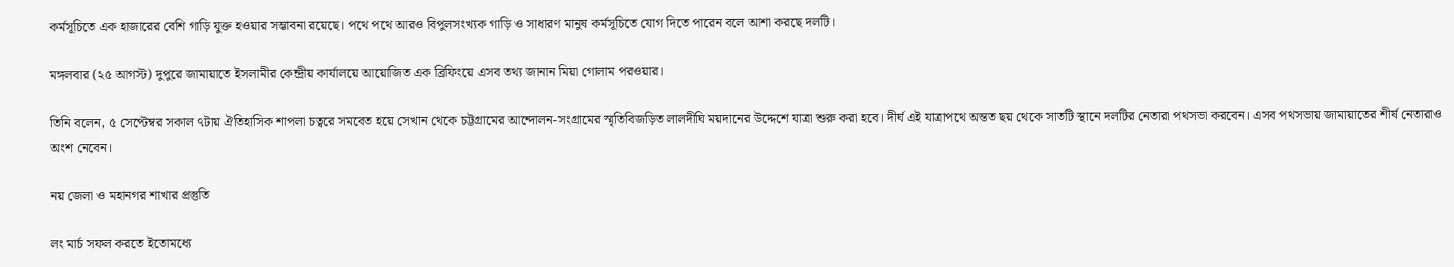কর্মসূচিতে এক হাজারের বেশি গাড়ি যুক্ত হওয়ার সম্ভাবনা রয়েছে। পথে পথে আরও বিপুলসংখ্যক গাড়ি ও সাধারণ মানুষ কর্মসূচিতে যোগ দিতে পারেন বলে আশা করছে দলটি।

মঙ্গলবার (২৫ আগস্ট) দুপুরে জামায়াতে ইসলামীর কেন্দ্রীয় কার্যালয়ে আয়োজিত এক ব্রিফিংয়ে এসব তথ্য জানান মিয়া গোলাম পরওয়ার।

তিনি বলেন, ৫ সেপ্টেম্বর সকাল ৭টায় ঐতিহাসিক শাপলা চত্বরে সমবেত হয়ে সেখান থেকে চট্টগ্রামের আন্দোলন-সংগ্রামের স্মৃতিবিজড়িত লালদীঘি ময়দানের উদ্দেশে যাত্রা শুরু করা হবে। দীর্ঘ এই যাত্রাপথে অন্তত ছয় থেকে সাতটি স্থানে দলটির নেতারা পথসভা করবেন। এসব পথসভায় জামায়াতের শীর্ষ নেতারাও অংশ নেবেন।

নয় জেলা ও মহানগর শাখার প্রস্তুতি

লং মার্চ সফল করতে ইতোমধ্যে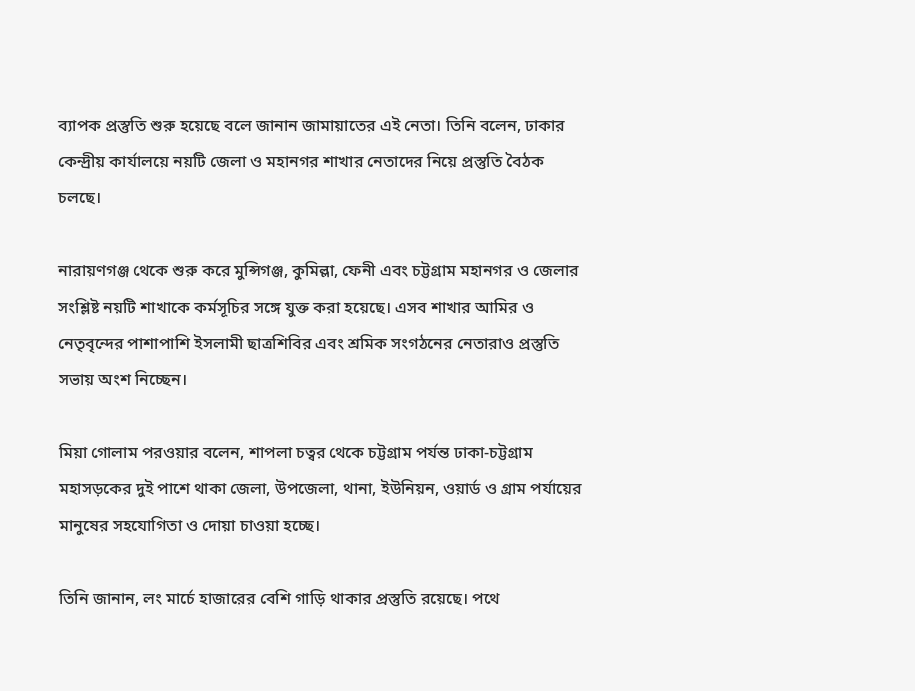ব্যাপক প্রস্তুতি শুরু হয়েছে বলে জানান জামায়াতের এই নেতা। তিনি বলেন, ঢাকার কেন্দ্রীয় কার্যালয়ে নয়টি জেলা ও মহানগর শাখার নেতাদের নিয়ে প্রস্তুতি বৈঠক চলছে।

নারায়ণগঞ্জ থেকে শুরু করে মুন্সিগঞ্জ, কুমিল্লা, ফেনী এবং চট্টগ্রাম মহানগর ও জেলার সংশ্লিষ্ট নয়টি শাখাকে কর্মসূচির সঙ্গে যুক্ত করা হয়েছে। এসব শাখার আমির ও নেতৃবৃন্দের পাশাপাশি ইসলামী ছাত্রশিবির এবং শ্রমিক সংগঠনের নেতারাও প্রস্তুতি সভায় অংশ নিচ্ছেন।

মিয়া গোলাম পরওয়ার বলেন, শাপলা চত্বর থেকে চট্টগ্রাম পর্যন্ত ঢাকা-চট্টগ্রাম মহাসড়কের দুই পাশে থাকা জেলা, উপজেলা, থানা, ইউনিয়ন, ওয়ার্ড ও গ্রাম পর্যায়ের মানুষের সহযোগিতা ও দোয়া চাওয়া হচ্ছে।

তিনি জানান, লং মার্চে হাজারের বেশি গাড়ি থাকার প্রস্তুতি রয়েছে। পথে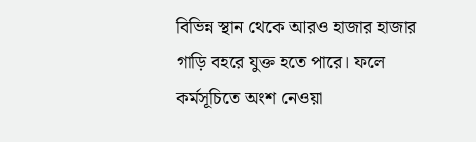বিভিন্ন স্থান থেকে আরও হাজার হাজার গাড়ি বহরে যুক্ত হতে পারে। ফলে কর্মসূচিতে অংশ নেওয়া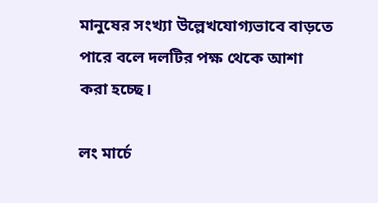মানুষের সংখ্যা উল্লেখযোগ্যভাবে বাড়তে পারে বলে দলটির পক্ষ থেকে আশা করা হচ্ছে।

লং মার্চে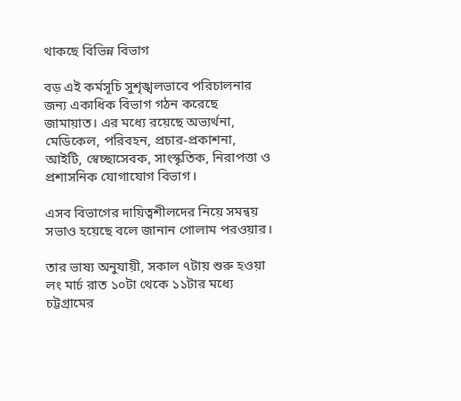থাকছে বিভিন্ন বিভাগ

বড় এই কর্মসূচি সুশৃঙ্খলভাবে পরিচালনার জন্য একাধিক বিভাগ গঠন করেছে জামায়াত। এর মধ্যে রয়েছে অভ্যর্থনা, মেডিকেল, পরিবহন, প্রচার-প্রকাশনা, আইটি, স্বেচ্ছাসেবক, সাংস্কৃতিক, নিরাপত্তা ও প্রশাসনিক যোগাযোগ বিভাগ।

এসব বিভাগের দায়িত্বশীলদের নিয়ে সমন্বয় সভাও হয়েছে বলে জানান গোলাম পরওয়ার।

তার ভাষ্য অনুযায়ী, সকাল ৭টায় শুরু হওয়া লং মার্চ রাত ১০টা থেকে ১১টার মধ্যে চট্টগ্রামের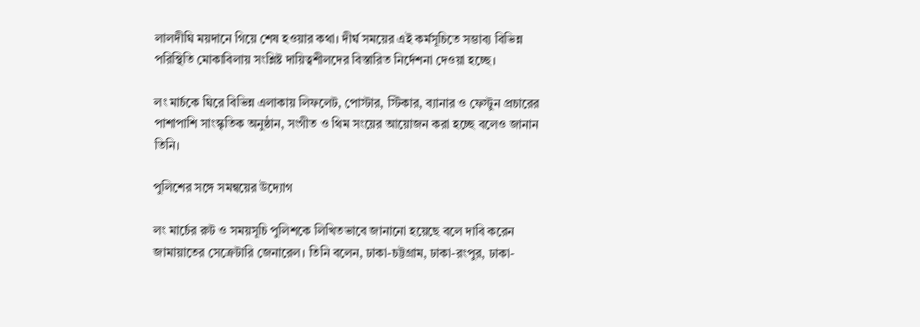লালদীঘি ময়দানে গিয়ে শেষ হওয়ার কথা। দীর্ঘ সময়ের এই কর্মসূচিতে সম্ভাব্য বিভিন্ন পরিস্থিতি মোকাবিলায় সংশ্লিষ্ট দায়িত্বশীলদের বিস্তারিত নির্দেশনা দেওয়া হচ্ছে।

লং মার্চকে ঘিরে বিভিন্ন এলাকায় লিফলেট, পোস্টার, স্টিকার, ব্যানার ও ফেস্টুন প্রচারের পাশাপাশি সাংস্কৃতিক অনুষ্ঠান, সংগীত ও থিম সংয়ের আয়োজন করা হচ্ছে বলেও জানান তিনি।

পুলিশের সঙ্গে সমন্বয়ের উদ্যোগ

লং মার্চের রুট ও সময়সূচি পুলিশকে লিখিতভাবে জানানো হয়েছে বলে দাবি করেন জামায়াতের সেক্রেটারি জেনারেল। তিনি বলেন, ঢাকা-চট্টগ্রাম, ঢাকা-রংপুর, ঢাকা-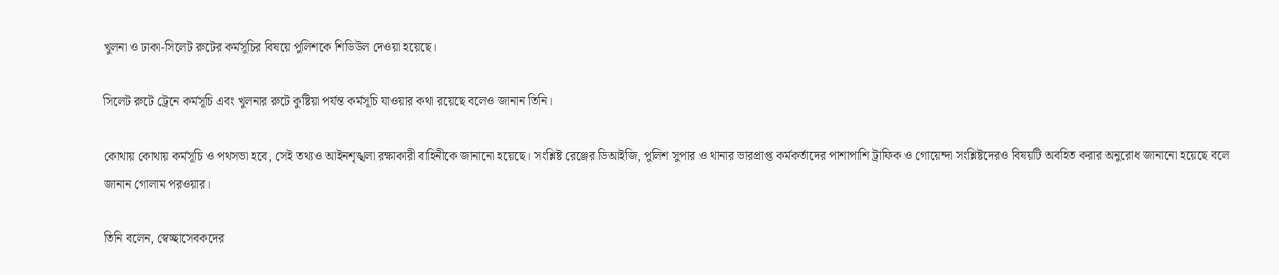খুলনা ও ঢাকা-সিলেট রুটের কর্মসূচির বিষয়ে পুলিশকে শিডিউল দেওয়া হয়েছে।

সিলেট রুটে ট্রেনে কর্মসূচি এবং খুলনার রুটে কুষ্টিয়া পর্যন্ত কর্মসূচি যাওয়ার কথা রয়েছে বলেও জানান তিনি।

কোথায় কোথায় কর্মসূচি ও পথসভা হবে, সেই তথ্যও আইনশৃঙ্খলা রক্ষাকারী বাহিনীকে জানানো হয়েছে। সংশ্লিষ্ট রেঞ্জের ডিআইজি, পুলিশ সুপার ও থানার ভারপ্রাপ্ত কর্মকর্তাদের পাশাপাশি ট্রাফিক ও গোয়েন্দা সংশ্লিষ্টদেরও বিষয়টি অবহিত করার অনুরোধ জানানো হয়েছে বলে জানান গোলাম পরওয়ার।

তিনি বলেন, স্বেচ্ছাসেবকদের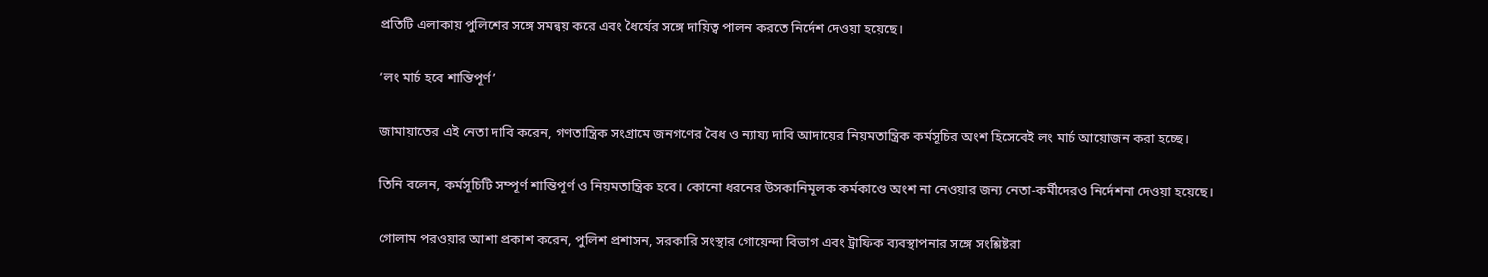প্রতিটি এলাকায় পুলিশের সঙ্গে সমন্বয় করে এবং ধৈর্যের সঙ্গে দায়িত্ব পালন করতে নির্দেশ দেওয়া হয়েছে।

‘লং মার্চ হবে শান্তিপূর্ণ’

জামায়াতের এই নেতা দাবি করেন, গণতান্ত্রিক সংগ্রামে জনগণের বৈধ ও ন্যায্য দাবি আদায়ের নিয়মতান্ত্রিক কর্মসূচির অংশ হিসেবেই লং মার্চ আয়োজন করা হচ্ছে।

তিনি বলেন, কর্মসূচিটি সম্পূর্ণ শান্তিপূর্ণ ও নিয়মতান্ত্রিক হবে। কোনো ধরনের উসকানিমূলক কর্মকাণ্ডে অংশ না নেওয়ার জন্য নেতা-কর্মীদেরও নির্দেশনা দেওয়া হয়েছে।

গোলাম পরওয়ার আশা প্রকাশ করেন, পুলিশ প্রশাসন, সরকারি সংস্থার গোয়েন্দা বিভাগ এবং ট্রাফিক ব্যবস্থাপনার সঙ্গে সংশ্লিষ্টরা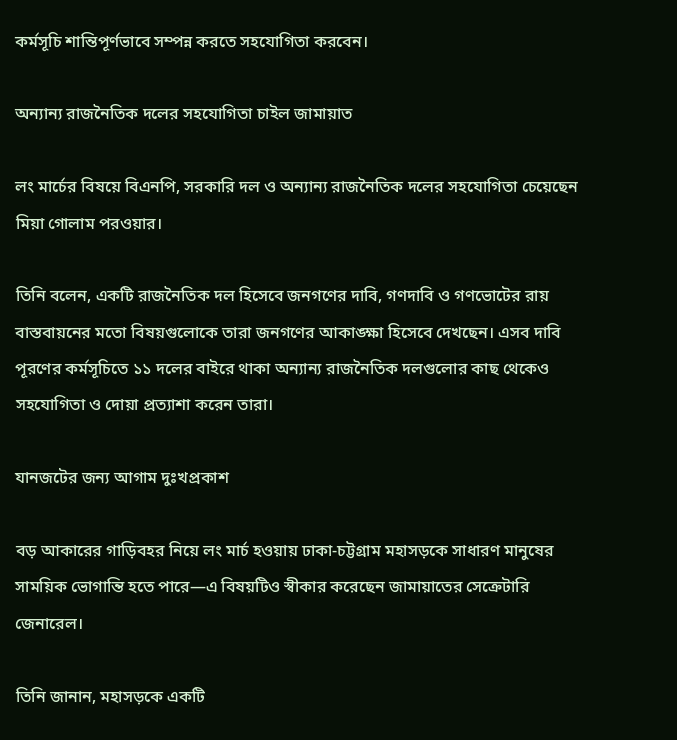কর্মসূচি শান্তিপূর্ণভাবে সম্পন্ন করতে সহযোগিতা করবেন।

অন্যান্য রাজনৈতিক দলের সহযোগিতা চাইল জামায়াত

লং মার্চের বিষয়ে বিএনপি, সরকারি দল ও অন্যান্য রাজনৈতিক দলের সহযোগিতা চেয়েছেন মিয়া গোলাম পরওয়ার।

তিনি বলেন, একটি রাজনৈতিক দল হিসেবে জনগণের দাবি, গণদাবি ও গণভোটের রায় বাস্তবায়নের মতো বিষয়গুলোকে তারা জনগণের আকাঙ্ক্ষা হিসেবে দেখছেন। এসব দাবি পূরণের কর্মসূচিতে ১১ দলের বাইরে থাকা অন্যান্য রাজনৈতিক দলগুলোর কাছ থেকেও সহযোগিতা ও দোয়া প্রত্যাশা করেন তারা।

যানজটের জন্য আগাম দুঃখপ্রকাশ

বড় আকারের গাড়িবহর নিয়ে লং মার্চ হওয়ায় ঢাকা-চট্টগ্রাম মহাসড়কে সাধারণ মানুষের সাময়িক ভোগান্তি হতে পারে—এ বিষয়টিও স্বীকার করেছেন জামায়াতের সেক্রেটারি জেনারেল।

তিনি জানান, মহাসড়কে একটি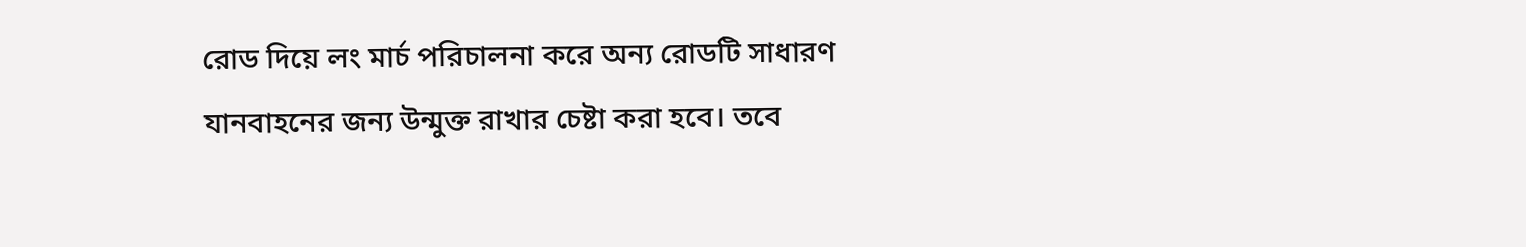রোড দিয়ে লং মার্চ পরিচালনা করে অন্য রোডটি সাধারণ যানবাহনের জন্য উন্মুক্ত রাখার চেষ্টা করা হবে। তবে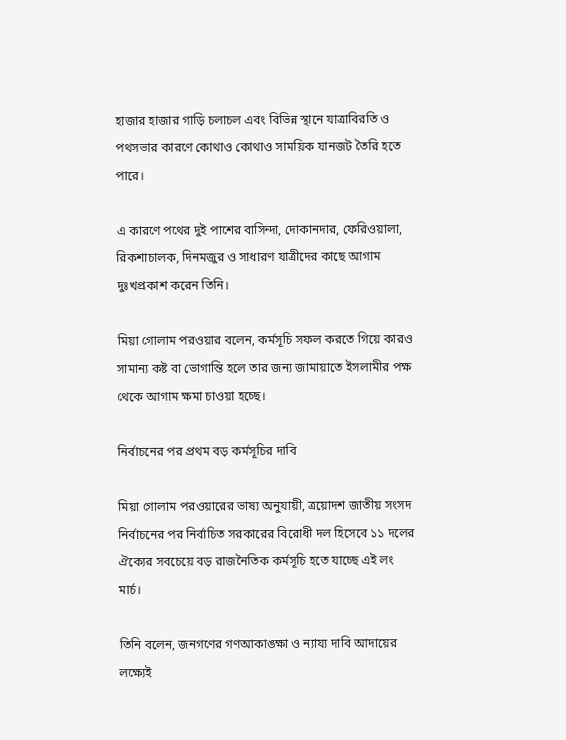হাজার হাজার গাড়ি চলাচল এবং বিভিন্ন স্থানে যাত্রাবিরতি ও পথসভার কারণে কোথাও কোথাও সাময়িক যানজট তৈরি হতে পারে।

এ কারণে পথের দুই পাশের বাসিন্দা, দোকানদার, ফেরিওয়ালা, রিকশাচালক, দিনমজুর ও সাধারণ যাত্রীদের কাছে আগাম দুঃখপ্রকাশ করেন তিনি।

মিয়া গোলাম পরওয়ার বলেন, কর্মসূচি সফল করতে গিয়ে কারও সামান্য কষ্ট বা ভোগান্তি হলে তার জন্য জামায়াতে ইসলামীর পক্ষ থেকে আগাম ক্ষমা চাওয়া হচ্ছে।

নির্বাচনের পর প্রথম বড় কর্মসূচির দাবি

মিয়া গোলাম পরওয়ারের ভাষ্য অনুযায়ী, ত্রয়োদশ জাতীয় সংসদ নির্বাচনের পর নির্বাচিত সরকারের বিরোধী দল হিসেবে ১১ দলের ঐক্যের সবচেয়ে বড় রাজনৈতিক কর্মসূচি হতে যাচ্ছে এই লং মার্চ।

তিনি বলেন, জনগণের গণআকাঙ্ক্ষা ও ন্যায্য দাবি আদায়ের লক্ষ্যেই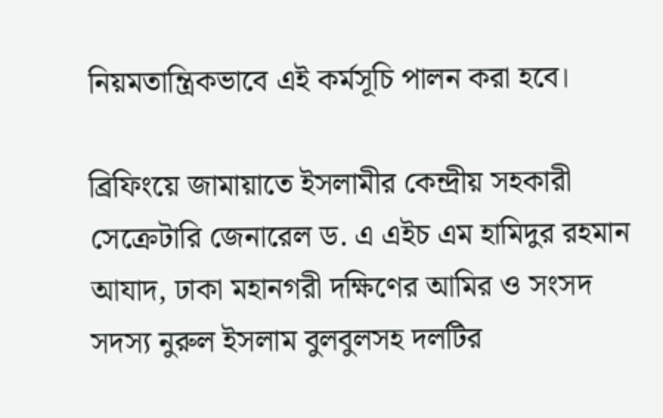নিয়মতান্ত্রিকভাবে এই কর্মসূচি পালন করা হবে।

ব্রিফিংয়ে জামায়াতে ইসলামীর কেন্দ্রীয় সহকারী সেক্রেটারি জেনারেল ড. এ এইচ এম হামিদুর রহমান আযাদ, ঢাকা মহানগরী দক্ষিণের আমির ও সংসদ সদস্য নুরুল ইসলাম বুলবুলসহ দলটির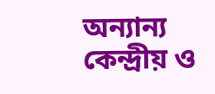অন্যান্য কেন্দ্রীয় ও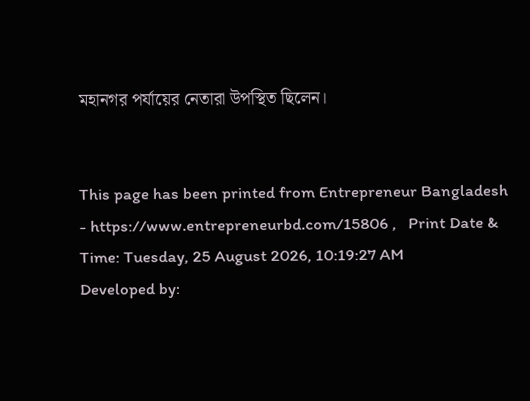মহানগর পর্যায়ের নেতারা উপস্থিত ছিলেন।


This page has been printed from Entrepreneur Bangladesh - https://www.entrepreneurbd.com/15806 ,   Print Date & Time: Tuesday, 25 August 2026, 10:19:27 AM
Developed by: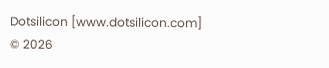Dotsilicon [www.dotsilicon.com]
© 2026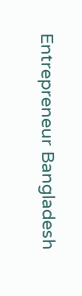Entrepreneur Bangladesh